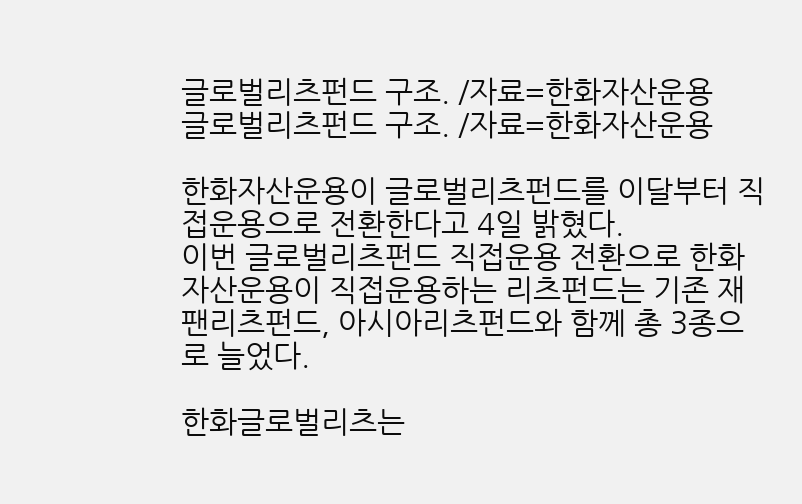글로벌리츠펀드 구조. /자료=한화자산운용
글로벌리츠펀드 구조. /자료=한화자산운용

한화자산운용이 글로벌리츠펀드를 이달부터 직접운용으로 전환한다고 4일 밝혔다.
이번 글로벌리츠펀드 직접운용 전환으로 한화자산운용이 직접운용하는 리츠펀드는 기존 재팬리츠펀드, 아시아리츠펀드와 함께 총 3종으로 늘었다.

한화글로벌리츠는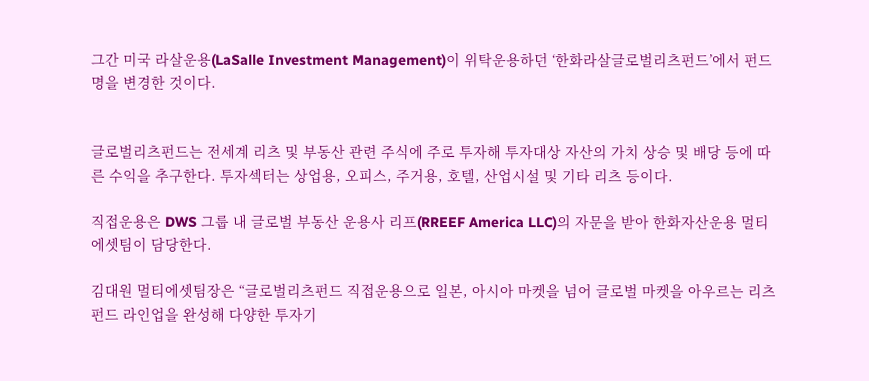그간 미국 라살운용(LaSalle Investment Management)이 위탁운용하던 ‘한화라살글로벌리츠펀드’에서 펀드명을 변경한 것이다.


글로벌리츠펀드는 전세계 리츠 및 부동산 관련 주식에 주로 투자해 투자대상 자산의 가치 상승 및 배당 등에 따른 수익을 추구한다. 투자섹터는 상업용, 오피스, 주거용, 호텔, 산업시설 및 기타 리츠 등이다.

직접운용은 DWS 그룹 내 글로벌 부동산 운용사 리프(RREEF America LLC)의 자문을 받아 한화자산운용 멀티에셋팀이 담당한다.

김대원 멀티에셋팀장은 “글로벌리츠펀드 직접운용으로 일본, 아시아 마켓을 넘어 글로벌 마켓을 아우르는 리츠펀드 라인업을 완성해 다양한 투자기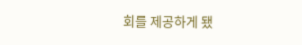회를 제공하게 됐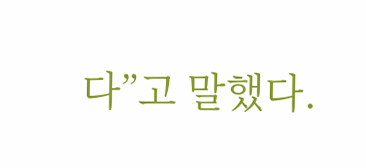다”고 말했다.